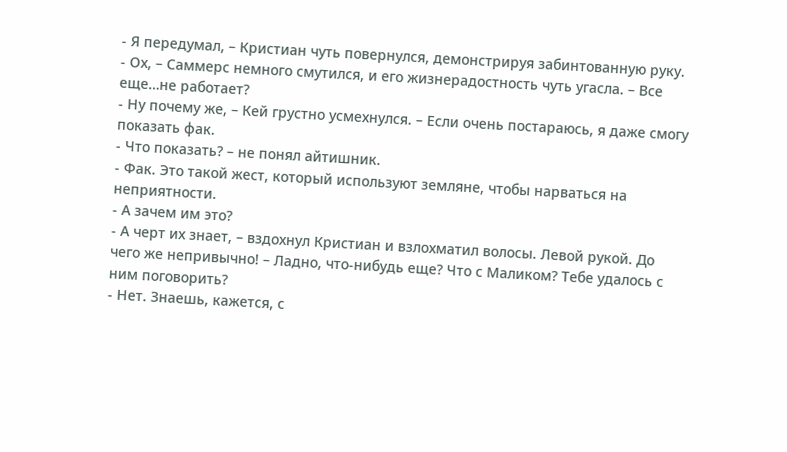- Я передумал, – Кристиан чуть повернулся, демонстрируя забинтованную руку.
- Ох, – Саммерс немного смутился, и его жизнерадостность чуть угасла. – Все еще…не работает?
- Ну почему же, – Кей грустно усмехнулся. – Если очень постараюсь, я даже смогу показать фак.
- Что показать? – не понял айтишник.
- Фак. Это такой жест, который используют земляне, чтобы нарваться на неприятности.
- А зачем им это?
- А черт их знает, – вздохнул Кристиан и взлохматил волосы. Левой рукой. До чего же непривычно! – Ладно, что-нибудь еще? Что с Маликом? Тебе удалось с ним поговорить?
- Нет. Знаешь, кажется, с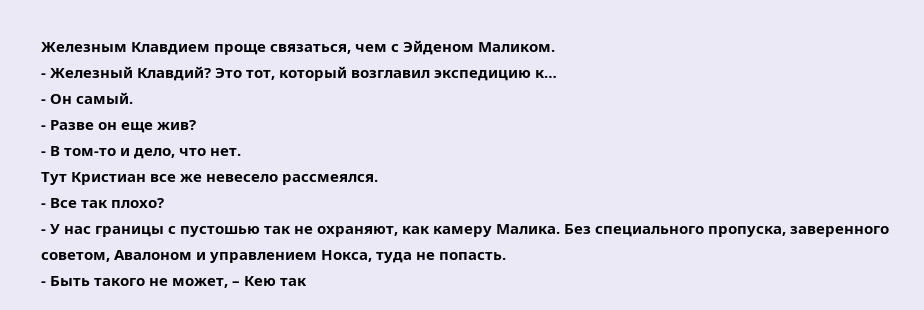Железным Клавдием проще связаться, чем с Эйденом Маликом.
- Железный Клавдий? Это тот, который возглавил экспедицию к…
- Он самый.
- Разве он еще жив?
- В том-то и дело, что нет.
Тут Кристиан все же невесело рассмеялся.
- Все так плохо?
- У нас границы с пустошью так не охраняют, как камеру Малика. Без специального пропуска, заверенного советом, Авалоном и управлением Нокса, туда не попасть.
- Быть такого не может, – Кею так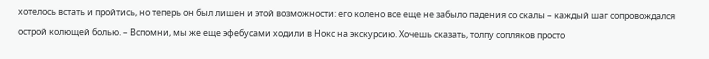хотелось встать и пройтись, но теперь он был лишен и этой возможности: его колено все еще не забыло падения со скалы – каждый шаг сопровождался острой колющей болью. – Вспомни, мы же еще эфебусами ходили в Нокс на экскурсию. Хочешь сказать, толпу сопляков просто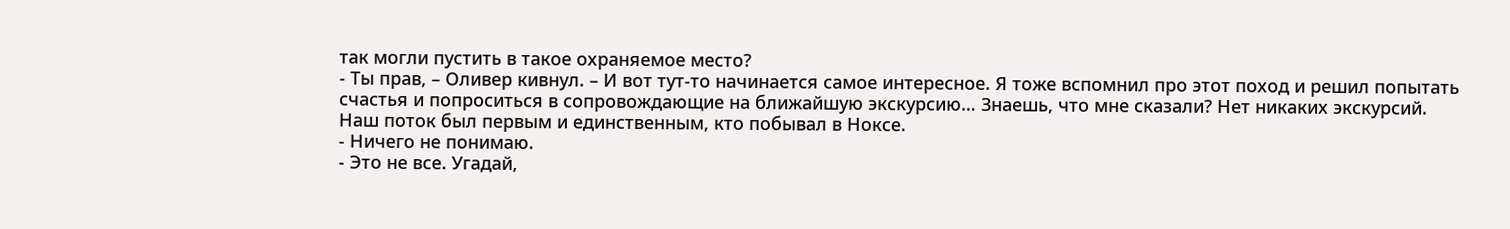так могли пустить в такое охраняемое место?
- Ты прав, – Оливер кивнул. – И вот тут-то начинается самое интересное. Я тоже вспомнил про этот поход и решил попытать счастья и попроситься в сопровождающие на ближайшую экскурсию… Знаешь, что мне сказали? Нет никаких экскурсий. Наш поток был первым и единственным, кто побывал в Ноксе.
- Ничего не понимаю.
- Это не все. Угадай,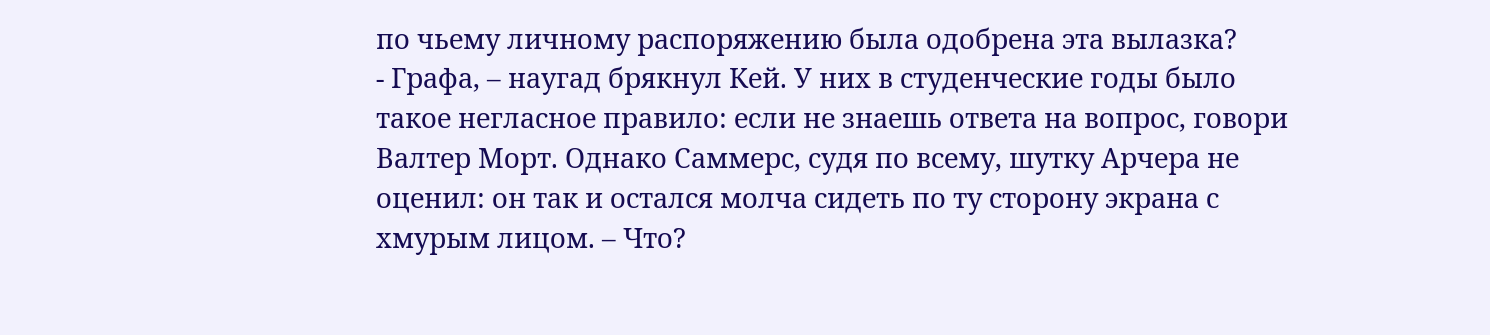по чьему личному распоряжению была одобрена эта вылазка?
- Графа, – наугад брякнул Кей. У них в студенческие годы было такое негласное правило: если не знаешь ответа на вопрос, говори Валтер Морт. Однако Саммерс, судя по всему, шутку Арчера не оценил: он так и остался молча сидеть по ту сторону экрана с хмурым лицом. – Что?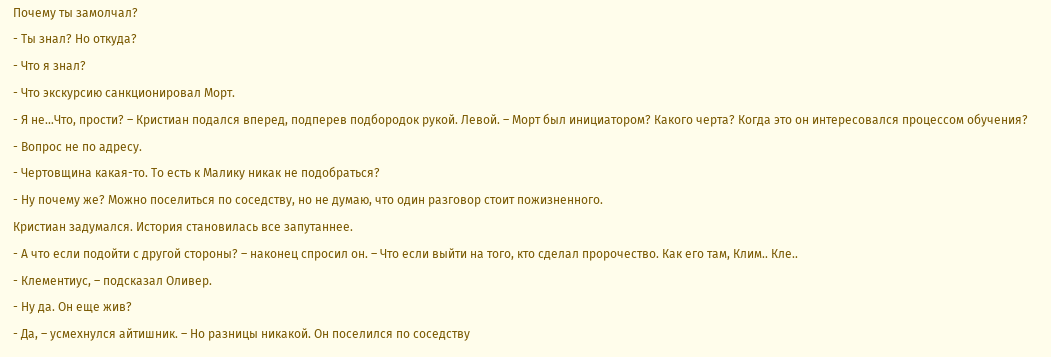Почему ты замолчал?
- Ты знал? Но откуда?
- Что я знал?
- Что экскурсию санкционировал Морт.
- Я не…Что, прости? – Кристиан подался вперед, подперев подбородок рукой. Левой. – Морт был инициатором? Какого черта? Когда это он интересовался процессом обучения?
- Вопрос не по адресу.
- Чертовщина какая-то. То есть к Малику никак не подобраться?
- Ну почему же? Можно поселиться по соседству, но не думаю, что один разговор стоит пожизненного.
Кристиан задумался. История становилась все запутаннее.
- А что если подойти с другой стороны? – наконец спросил он. – Что если выйти на того, кто сделал пророчество. Как его там, Клим.. Кле..
- Клементиус, – подсказал Оливер.
- Ну да. Он еще жив?
- Да, – усмехнулся айтишник. – Но разницы никакой. Он поселился по соседству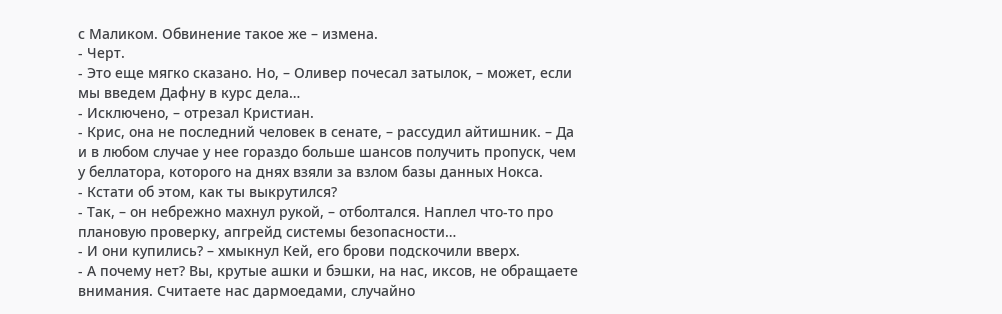с Маликом. Обвинение такое же – измена.
- Черт.
- Это еще мягко сказано. Но, – Оливер почесал затылок, – может, если мы введем Дафну в курс дела…
- Исключено, – отрезал Кристиан.
- Крис, она не последний человек в сенате, – рассудил айтишник. – Да и в любом случае у нее гораздо больше шансов получить пропуск, чем у беллатора, которого на днях взяли за взлом базы данных Нокса.
- Кстати об этом, как ты выкрутился?
- Так, – он небрежно махнул рукой, – отболтался. Наплел что-то про плановую проверку, апгрейд системы безопасности…
- И они купились? – хмыкнул Кей, его брови подскочили вверх.
- А почему нет? Вы, крутые ашки и бэшки, на нас, иксов, не обращаете внимания. Считаете нас дармоедами, случайно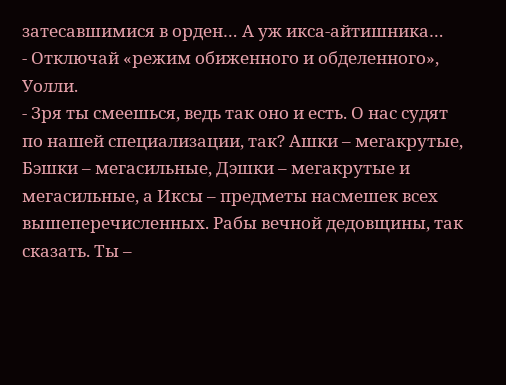затесавшимися в орден… А уж икса-айтишника…
- Отключай «режим обиженного и обделенного», Уолли.
- Зря ты смеешься, ведь так оно и есть. О нас судят по нашей специализации, так? Ашки – мегакрутые, Бэшки – мегасильные, Дэшки – мегакрутые и мегасильные, а Иксы – предметы насмешек всех вышеперечисленных. Рабы вечной дедовщины, так сказать. Ты –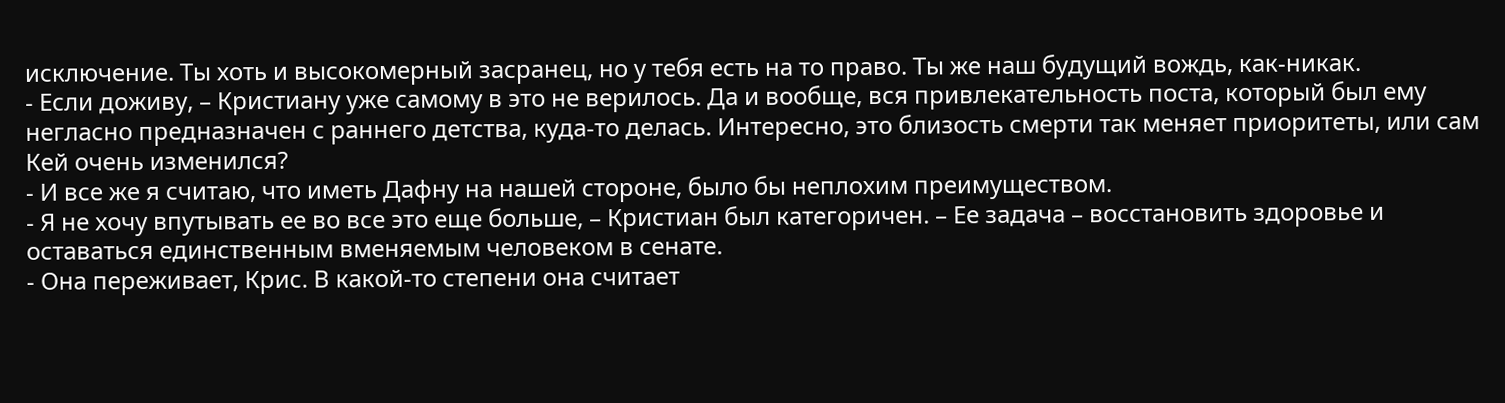исключение. Ты хоть и высокомерный засранец, но у тебя есть на то право. Ты же наш будущий вождь, как-никак.
- Если доживу, – Кристиану уже самому в это не верилось. Да и вообще, вся привлекательность поста, который был ему негласно предназначен с раннего детства, куда-то делась. Интересно, это близость смерти так меняет приоритеты, или сам Кей очень изменился?
- И все же я считаю, что иметь Дафну на нашей стороне, было бы неплохим преимуществом.
- Я не хочу впутывать ее во все это еще больше, – Кристиан был категоричен. – Ее задача – восстановить здоровье и оставаться единственным вменяемым человеком в сенате.
- Она переживает, Крис. В какой-то степени она считает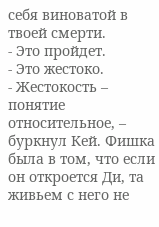себя виноватой в твоей смерти.
- Это пройдет.
- Это жестоко.
- Жестокость – понятие относительное, – буркнул Кей. Фишка была в том, что если он откроется Ди, та живьем с него не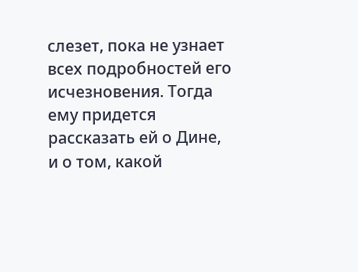слезет, пока не узнает всех подробностей его исчезновения. Тогда ему придется рассказать ей о Дине, и о том, какой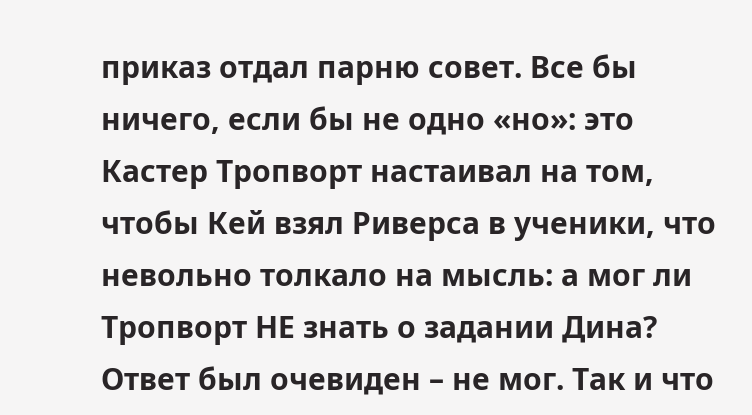приказ отдал парню совет. Все бы ничего, если бы не одно «но»: это Кастер Тропворт настаивал на том, чтобы Кей взял Риверса в ученики, что невольно толкало на мысль: а мог ли Тропворт НЕ знать о задании Дина? Ответ был очевиден – не мог. Так и что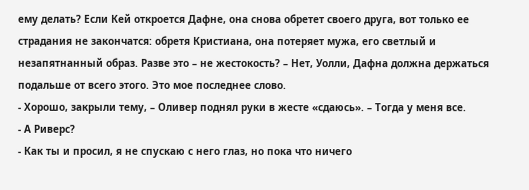ему делать? Если Кей откроется Дафне, она снова обретет своего друга, вот только ее страдания не закончатся: обретя Кристиана, она потеряет мужа, его светлый и незапятнанный образ. Разве это – не жестокость? – Нет, Уолли, Дафна должна держаться подальше от всего этого. Это мое последнее слово.
- Хорошо, закрыли тему, – Оливер поднял руки в жесте «сдаюсь». – Тогда у меня все.
- А Риверс?
- Как ты и просил, я не спускаю с него глаз, но пока что ничего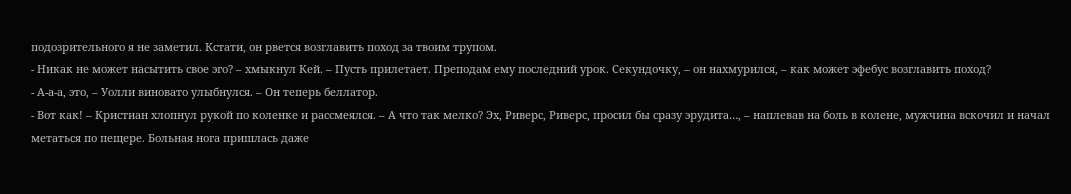подозрительного я не заметил. Кстати, он рвется возглавить поход за твоим трупом.
- Никак не может насытить свое эго? – хмыкнул Кей. – Пусть прилетает. Преподам ему последний урок. Секундочку, – он нахмурился, – как может эфебус возглавить поход?
- А-а-а, это, – Уолли виновато улыбнулся. – Он теперь беллатор.
- Вот как! – Кристиан хлопнул рукой по коленке и рассмеялся. – А что так мелко? Эх, Риверс, Риверс, просил бы сразу эрудита…, – наплевав на боль в колене, мужчина вскочил и начал метаться по пещере. Больная нога пришлась даже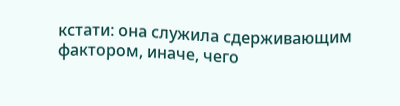кстати: она служила сдерживающим фактором, иначе, чего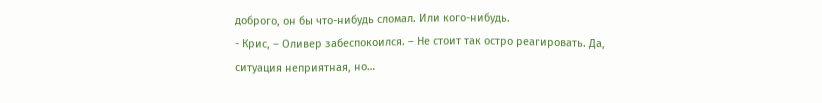доброго, он бы что-нибудь сломал. Или кого-нибудь.
- Крис, – Оливер забеспокоился. – Не стоит так остро реагировать. Да, ситуация неприятная, но…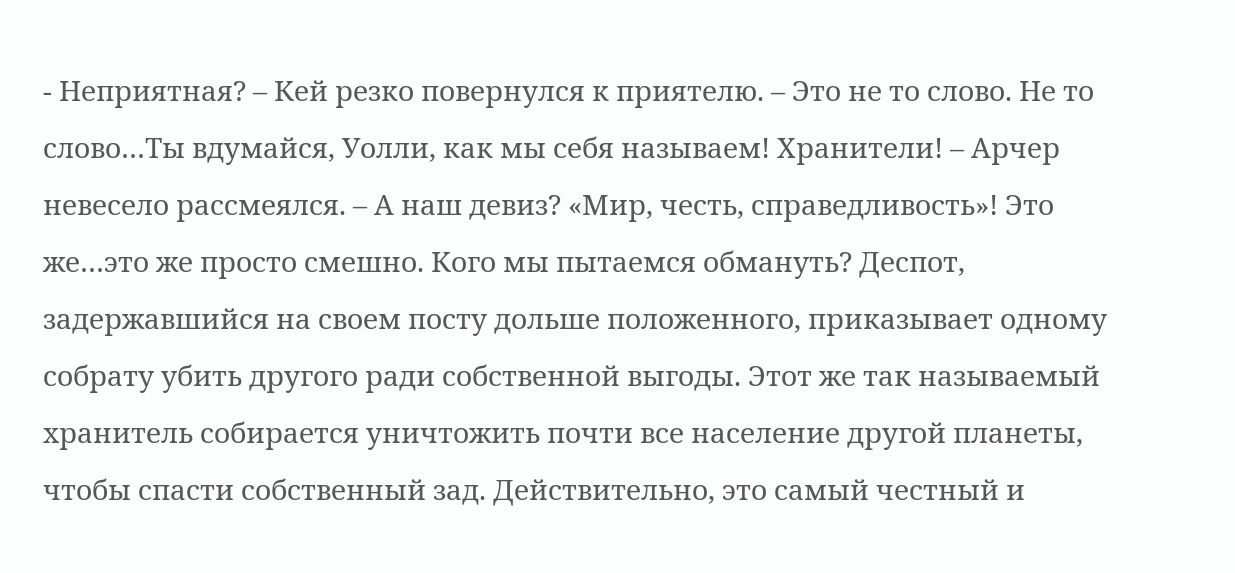- Неприятная? – Кей резко повернулся к приятелю. – Это не то слово. Не то слово…Ты вдумайся, Уолли, как мы себя называем! Хранители! – Арчер невесело рассмеялся. – А наш девиз? «Мир, честь, справедливость»! Это же…это же просто смешно. Кого мы пытаемся обмануть? Деспот, задержавшийся на своем посту дольше положенного, приказывает одному собрату убить другого ради собственной выгоды. Этот же так называемый хранитель собирается уничтожить почти все население другой планеты, чтобы спасти собственный зад. Действительно, это самый честный и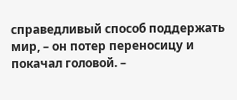справедливый способ поддержать мир, – он потер переносицу и покачал головой. –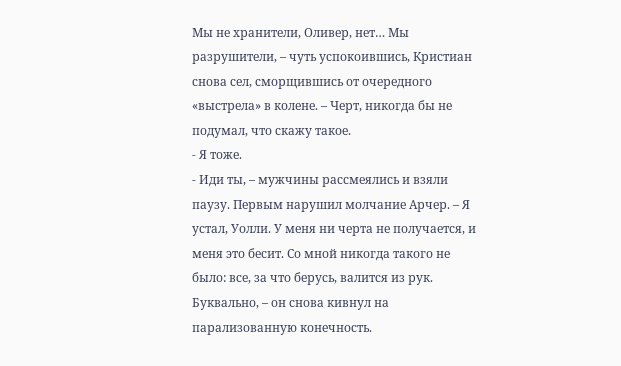Мы не хранители, Оливер, нет… Мы разрушители, – чуть успокоившись, Кристиан снова сел, сморщившись от очередного «выстрела» в колене. – Черт, никогда бы не подумал, что скажу такое.
- Я тоже.
- Иди ты, – мужчины рассмеялись и взяли паузу. Первым нарушил молчание Арчер. – Я устал, Уолли. У меня ни черта не получается, и меня это бесит. Со мной никогда такого не было: все, за что берусь, валится из рук. Буквально, – он снова кивнул на парализованную конечность.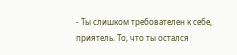- Ты слишком требователен к себе, приятель. То, что ты остался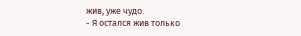жив, уже чудо.
- Я остался жив только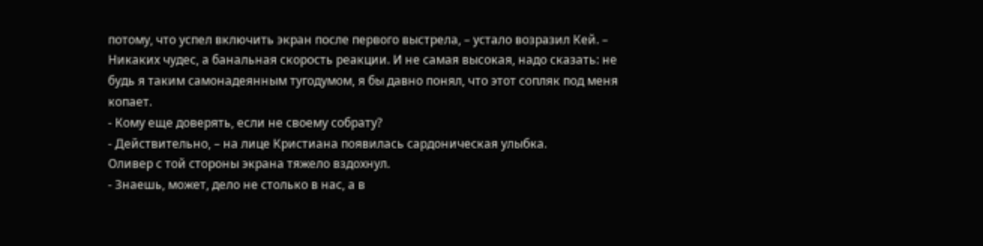потому, что успел включить экран после первого выстрела, – устало возразил Кей. – Никаких чудес, а банальная скорость реакции. И не самая высокая, надо сказать: не будь я таким самонадеянным тугодумом, я бы давно понял, что этот сопляк под меня копает.
- Кому еще доверять, если не своему собрату?
- Действительно, – на лице Кристиана появилась сардоническая улыбка.
Оливер с той стороны экрана тяжело вздохнул.
- Знаешь, может, дело не столько в нас, а в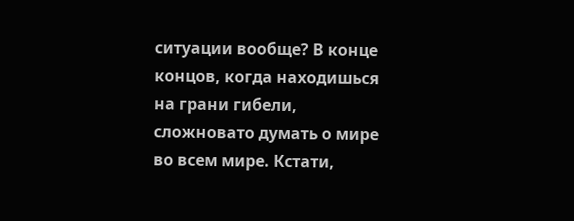ситуации вообще? В конце концов, когда находишься на грани гибели, сложновато думать о мире во всем мире. Кстати,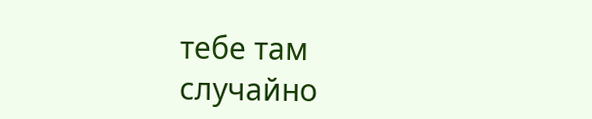тебе там случайно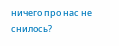ничего про нас не снилось?